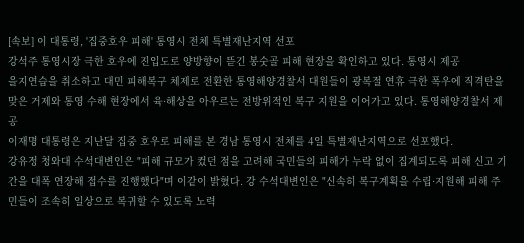[속보] 이 대통령, '집중호우 피해' 통영시 전체 특별재난지역 선포
강석주 통영시장 극한 호우에 진입도로 양방향이 뜯긴 봉숫골 피해 현장을 확인하고 있다. 통영시 제공
을지연습을 취소하고 대민 피해복구 체제로 전환한 통영해양경찰서 대원들이 광복절 연휴 극한 폭우에 직격탄을 맞은 거제와 통영 수해 현장에서 육·해상을 아우르는 전방위적인 복구 지원을 이어가고 있다. 통영해양경찰서 제공
이재명 대통령은 지난달 집중 호우로 피해를 본 경남 통영시 전체를 4일 특별재난지역으로 선포했다.
강유정 청와대 수석대변인은 "피해 규모가 컸던 점을 고려해 국민들의 피해가 누락 없이 집계되도록 피해 신고 기간을 대폭 연장해 접수를 진행했다"며 이같이 밝혔다. 강 수석대변인은 "신속히 복구계획을 수립·지원해 피해 주민들이 조속히 일상으로 복귀할 수 있도록 노력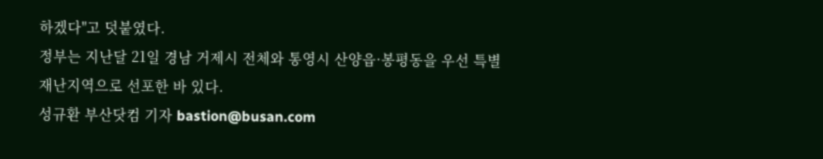하겠다"고 덧붙였다.
정부는 지난달 21일 경남 거제시 전체와 통영시 산양읍·봉평동을 우선 특별재난지역으로 선포한 바 있다.
성규환 부산닷컴 기자 bastion@busan.com